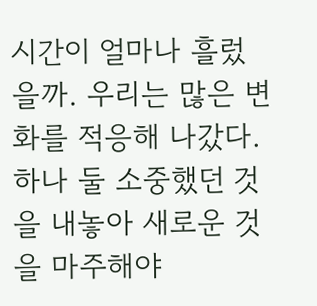시간이 얼마나 흘렀을까. 우리는 많은 변화를 적응해 나갔다. 하나 둘 소중했던 것을 내놓아 새로운 것을 마주해야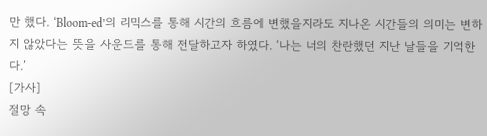만 했다. ‘Bloom-ed’의 리믹스를 통해 시간의 흐름에 변했을지라도 지나온 시간들의 의미는 변하지 않았다는 뜻을 사운드를 통해 전달하고자 하였다. ‘나는 너의 찬란했던 지난 날들을 기억한다.’
[가사]
절망 속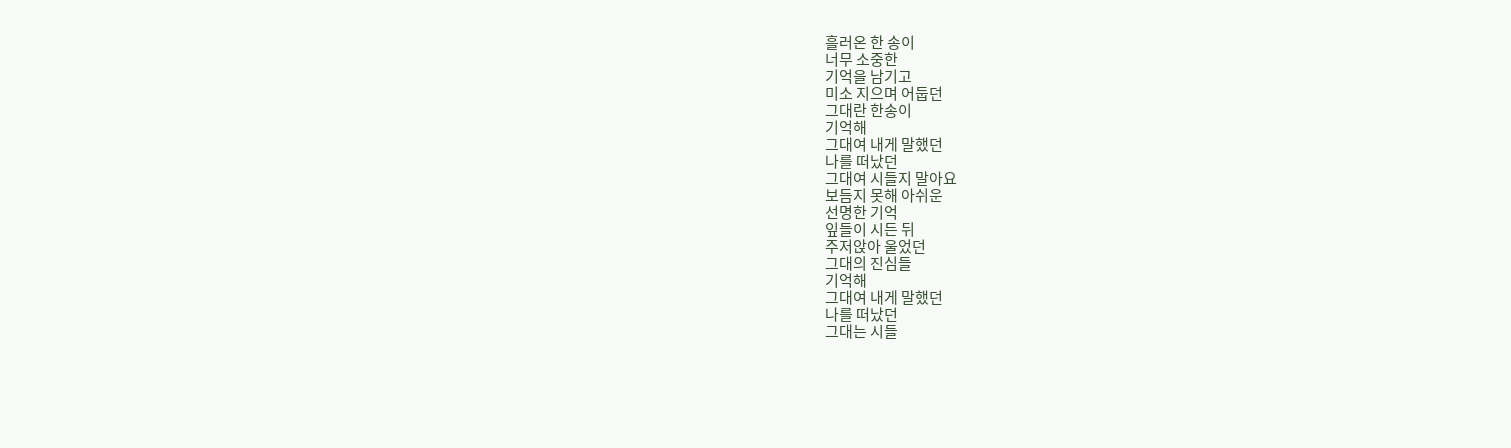흘러온 한 송이
너무 소중한
기억을 남기고
미소 지으며 어둡던
그대란 한송이
기억해
그대여 내게 말했던
나를 떠났던
그대여 시들지 말아요
보듬지 못해 아쉬운
선명한 기억
잎들이 시든 뒤
주저앉아 울었던
그대의 진심들
기억해
그대여 내게 말했던
나를 떠났던
그대는 시들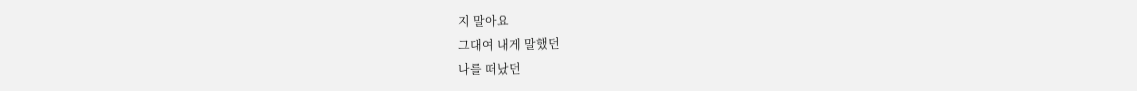지 말아요
그대여 내게 말했던
나를 떠났던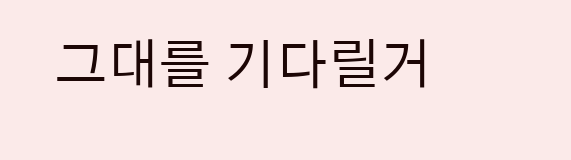그대를 기다릴거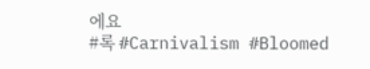에요
#록 #Carnivalism #Bloomed